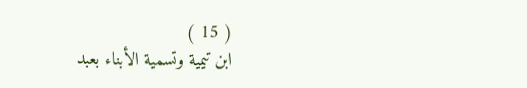( 15 )
ابن تيمية وتسمية الأبناء بعبد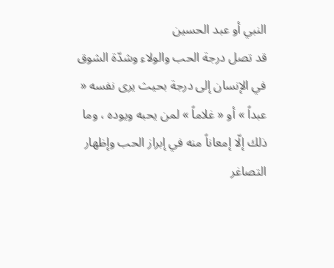النبي أو عبد الحسين
قد تصل درجة الحب والولاء وشدّة الشوق في الإنسان إلى درجة بحيث يرى نفسه « عبداً » أو « غلاماً » لمن يحبه ويوده ، وما ذلك إلّا إمعاناً منه في إبراز الحب وإظهار التصاغر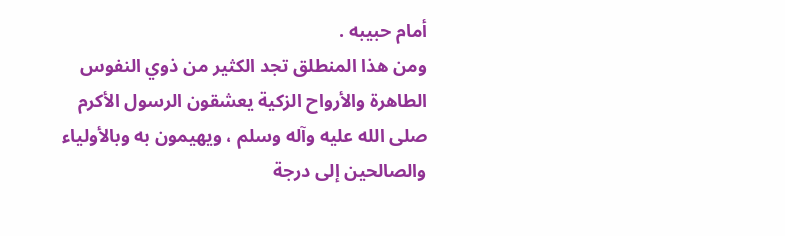أمام حبيبه .
ومن هذا المنطلق تجد الكثير من ذوي النفوس الطاهرة والأرواح الزكية يعشقون الرسول الأكرم صلى الله عليه وآله وسلم ، ويهيمون به وبالأولياء والصالحين إلى درجة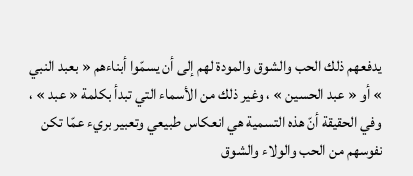يدفعهم ذلك الحب والشوق والمودة لهم إلى أن يسمّوا أبناءهم « بعبد النبي » أو « عبد الحسين » ، وغير ذلك من الأسماء التي تبدأ بكلمة « عبد » ، وفي الحقيقة أنّ هذه التسمية هي انعكاس طبيعي وتعبير بريء عمّا تكن نفوسهم من الحب والولاء والشوق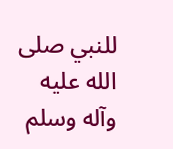للنبي صلى الله عليه وآله وسلم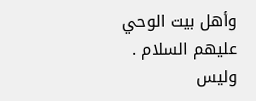وأهل بيت الوحي عليهم السلام .
وليس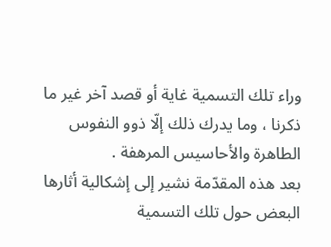وراء تلك التسمية غاية أو قصد آخر غير ما ذكرنا ، وما يدرك ذلك إلّا ذوو النفوس الطاهرة والأحاسيس المرهفة .
بعد هذه المقدّمة نشير إلى إشكالية أثارها البعض حول تلك التسمية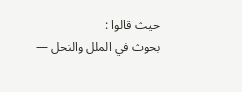حيث قالوا :
بحوث في الملل والنحل —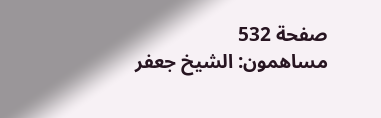صفحة 532
مساهمون: الشيخ جعفر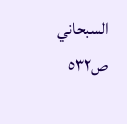السبحاني
ص٥٣٢